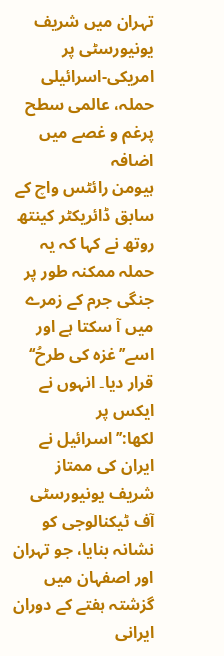تہران میں شریف یونیورسٹی پر امریکی-اسرائیلی حملہ، عالمی سطح پرغم و غصے میں اضافہ
ہیومن رائٹس واچ کے سابق ڈائریکٹر کینتھ روتھ نے کہا کہ یہ حملہ ممکنہ طور پر جنگی جرم کے زمرے میں آ سکتا ہے اور اسے’’غزہ کی طرحُ‘‘ قرار دیا۔ انہوں نے ایکس پر لکھا:’’اسرائیل نے ایران کی ممتاز شریف یونیورسٹی آف ٹیکنالوجی کو نشانہ بنایا، جو تہران اور اصفہان میں گزشتہ ہفتے کے دوران ایرانی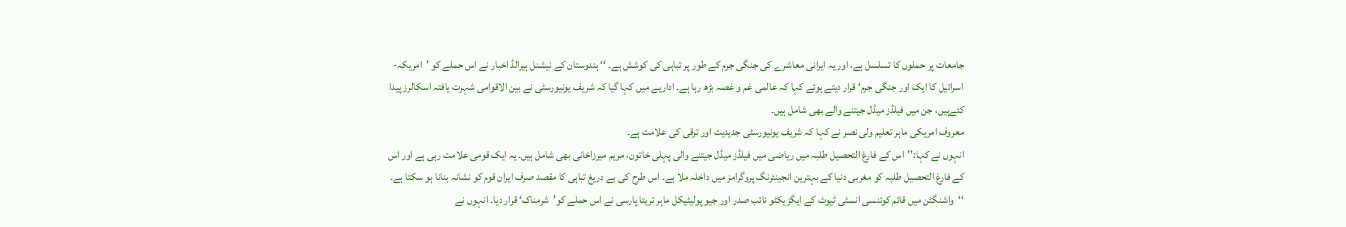جامعات پر حملوں کا تسلسل ہے، اور یہ ایرانی معاشرے کی جنگی جرم کے طور پر تباہی کی کوشش ہے۔ ‘‘ ہندوستان کے نیشنل ہیرالڈ اخبار نے اس حملے کو ’امریکہ-اسرائیل کا ایک اور جنگی جرم‘ قرار دیتے ہوئے کہا کہ عالمی غم و غصہ بڑھ رہا ہے۔ اداریے میں کہا گیا کہ شریف یونیورسٹی نے بین الاقوامی شہرت یافتہ اسکالرز پیدا کئےہیں، جن میں فیلڈز میڈل جیتنے والے بھی شامل ہیں۔
معروف امریکی ماہر تعلیم ولی نصر نے کہا کہ شریف یونیورسٹی جدیدیت اور ترقی کی علامت ہے۔
انہوں نے کہا:’’اس کے فارغ التحصیل طلبہ میں ریاضی میں فیلڈز میڈل جیتنے والی پہلی خاتون، مریم میرزاخانی بھی شامل ہیں۔ یہ ایک قومی علامت رہی ہے اور اس کے فارغ التحصیل طلبہ کو مغربی دنیا کے بہترین انجینئرنگ پروگرامز میں داخلہ ملا ہے۔ اس طرح کی بے دریغ تباہی کا مقصد صرف ایران قوم کو نشانہ بنانا ہو سکتا ہے۔ ‘‘واشنگٹن میں قائم کوئنسی انسٹی ٹیوٹ کے ایگزیکٹو نائب صدر اور جیو پولیٹیکل ماہر تریتا پارسی نے اس حملے کو’شرمناک‘ قرار دیا۔ انہوں نے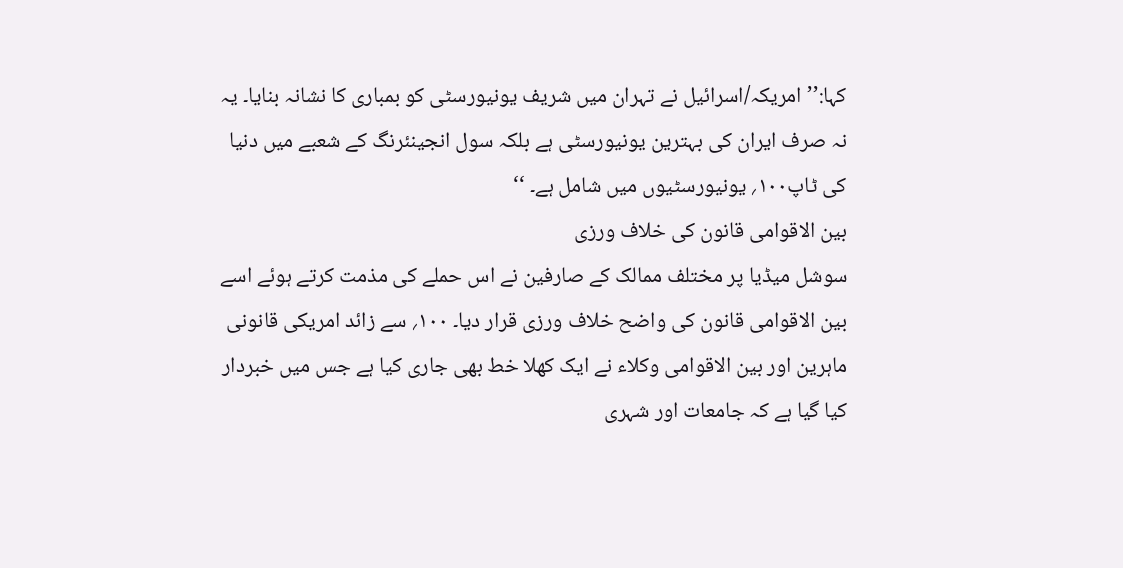کہا:’’امریکہ/اسرائیل نے تہران میں شریف یونیورسٹی کو بمباری کا نشانہ بنایا۔ یہ نہ صرف ایران کی بہترین یونیورسٹی ہے بلکہ سول انجینئرنگ کے شعبے میں دنیا کی ٹاپ۱۰۰؍ یونیورسٹیوں میں شامل ہے۔ ‘‘
بین الاقوامی قانون کی خلاف ورزی
سوشل میڈیا پر مختلف ممالک کے صارفین نے اس حملے کی مذمت کرتے ہوئے اسے بین الاقوامی قانون کی واضح خلاف ورزی قرار دیا۔ ۱۰۰؍ سے زائد امریکی قانونی ماہرین اور بین الاقوامی وکلاء نے ایک کھلا خط بھی جاری کیا ہے جس میں خبردار کیا گیا ہے کہ جامعات اور شہری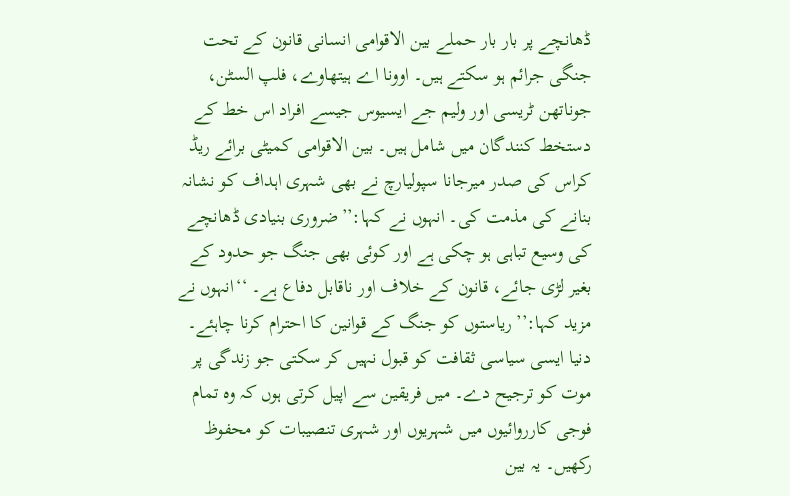ڈھانچے پر بار بار حملے بین الاقوامی انسانی قانون کے تحت جنگی جرائم ہو سکتے ہیں۔ اوونا اے ہیتھاوے، فلپ السٹن، جوناتھن ٹریسی اور ولیم جے ایسیوس جیسے افراد اس خط کے دستخط کنندگان میں شامل ہیں۔ بین الاقوامی کمیٹی برائے ریڈ کراس کی صدر میرجانا سپولیارچ نے بھی شہری اہداف کو نشانہ بنانے کی مذمت کی۔ انہوں نے کہا:’’ضروری بنیادی ڈھانچے کی وسیع تباہی ہو چکی ہے اور کوئی بھی جنگ جو حدود کے بغیر لڑی جائے، قانون کے خلاف اور ناقابل دفاع ہے۔ ‘‘انہوں نے مزید کہا:’’ریاستوں کو جنگ کے قوانین کا احترام کرنا چاہئے۔ دنیا ایسی سیاسی ثقافت کو قبول نہیں کر سکتی جو زندگی پر موت کو ترجیح دے۔ میں فریقین سے اپیل کرتی ہوں کہ وہ تمام فوجی کارروائیوں میں شہریوں اور شہری تنصیبات کو محفوظ رکھیں۔ یہ بین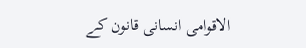الاقوامی انسانی قانون کے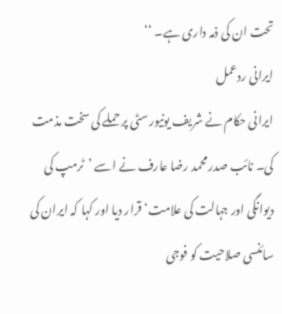تحت ان کی ذمہ داری ہے۔ ‘‘
ایرانی ردعمل
ایرانی حکام نے شریف یونیورسٹی پر حملے کی سخت مذمت کی۔ نائب صدر محمد رضا عارف نے اسے ’ٹرمپ کی دیوانگی اور جہالت کی علامت‘ قرار دیا اور کہا کہ ایران کی سائنسی صلاحیت کو فوجی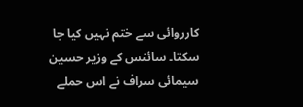کارروائی سے ختم نہیں کیا جا سکتا۔ سائنس کے وزیر حسین سیمائی سراف نے اس حملے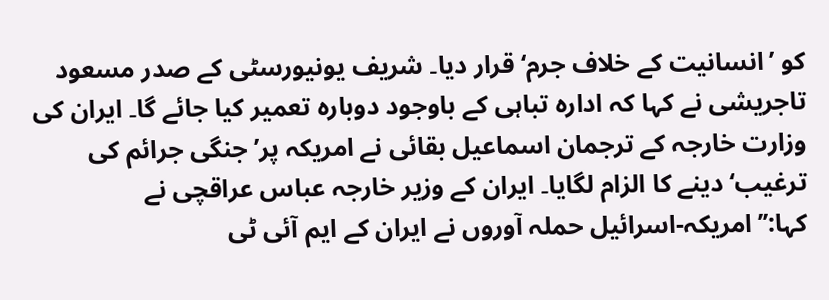کو ’انسانیت کے خلاف جرم‘ قرار دیا۔ شریف یونیورسٹی کے صدر مسعود تاجریشی نے کہا کہ ادارہ تباہی کے باوجود دوبارہ تعمیر کیا جائے گا۔ ایران کی وزارت خارجہ کے ترجمان اسماعیل بقائی نے امریکہ پر’جنگی جرائم کی ترغیب‘ دینے کا الزام لگایا۔ ایران کے وزیر خارجہ عباس عراقچی نے کہا:’’امریکہ-اسرائیل حملہ آوروں نے ایران کے ایم آئی ٹی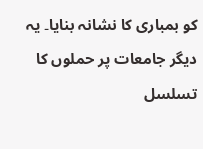کو بمباری کا نشانہ بنایا۔ یہ دیگر جامعات پر حملوں کا تسلسل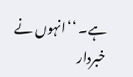ہے۔ ‘‘انہوں نے خبردار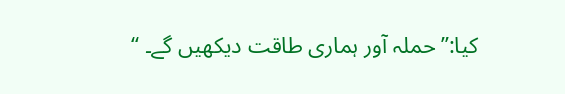کیا:’’حملہ آور ہماری طاقت دیکھیں گے۔ ‘‘